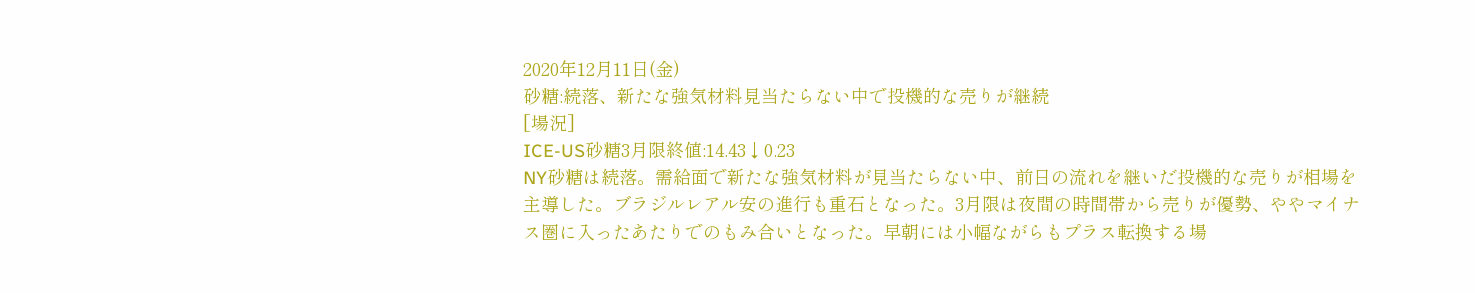2020年12月11日(金)
砂糖:続落、新たな強気材料見当たらない中で投機的な売りが継続
[場況]
ICE-US砂糖3月限終値:14.43↓0.23
NY砂糖は続落。需給面で新たな強気材料が見当たらない中、前日の流れを継いだ投機的な売りが相場を主導した。ブラジルレアル安の進行も重石となった。3月限は夜間の時間帯から売りが優勢、ややマイナス圏に入ったあたりでのもみ合いとなった。早朝には小幅ながらもプラス転換する場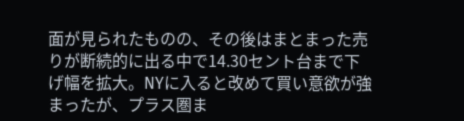面が見られたものの、その後はまとまった売りが断続的に出る中で14.30セント台まで下げ幅を拡大。NYに入ると改めて買い意欲が強まったが、プラス圏ま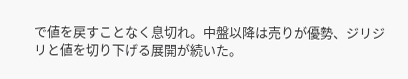で値を戻すことなく息切れ。中盤以降は売りが優勢、ジリジリと値を切り下げる展開が続いた。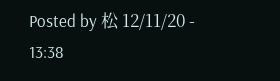Posted by 松 12/11/20 - 13:38